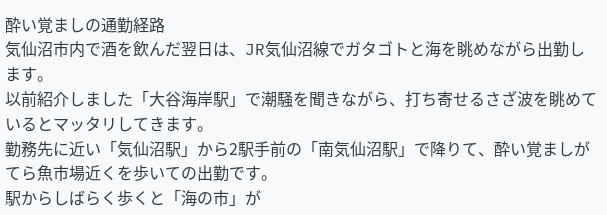酔い覚ましの通勤経路
気仙沼市内で酒を飲んだ翌日は、JR気仙沼線でガタゴトと海を眺めながら出勤します。
以前紹介しました「大谷海岸駅」で潮騒を聞きながら、打ち寄せるさざ波を眺めているとマッタリしてきます。
勤務先に近い「気仙沼駅」から2駅手前の「南気仙沼駅」で降りて、酔い覚ましがてら魚市場近くを歩いての出勤です。
駅からしばらく歩くと「海の市」が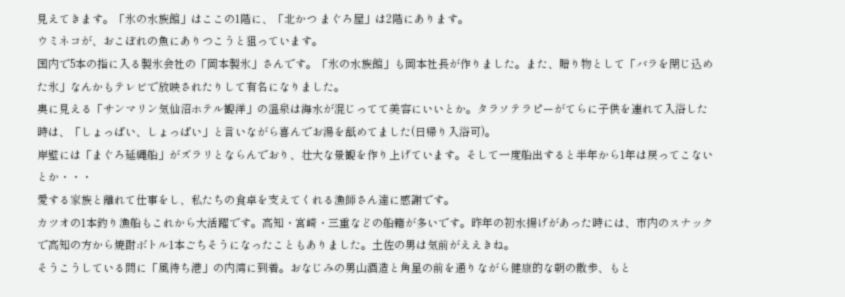見えてきます。「氷の水族館」はここの1階に、「北かつ まぐろ屋」は2階にあります。
ウミネコが、おこぼれの魚にありつこうと狙っています。
国内で5本の指に入る製氷会社の「岡本製氷」さんです。「氷の水族館」も岡本社長が作りました。また、贈り物として「バラを閉じ込めた氷」なんかもテレビで放映されたりして有名になりました。
奥に見える「サンマリン気仙沼ホテル観洋」の温泉は海水が混じってて美容にいいとか。タラソテラピーがてらに子供を連れて入浴した時は、「しょっぱい、しょっぱい」と言いながら喜んでお湯を舐めてました(日帰り入浴可)。
岸壁には「まぐろ延縄船」がズラリとならんでおり、壮大な景観を作り上げています。そして一度船出すると半年から1年は戻ってこないとか・・・
愛する家族と離れて仕事をし、私たちの食卓を支えてくれる漁師さん達に感謝です。
カツオの1本釣り漁船もこれから大活躍です。高知・宮崎・三重などの船籍が多いです。昨年の初水揚げがあった時には、市内のスナックで高知の方から焼酎ボトル1本ごちそうになったこともありました。土佐の男は気前がええきね。
そうこうしている間に「風待ち港」の内湾に到着。おなじみの男山酒造と角星の前を通りながら健康的な朝の散歩、もと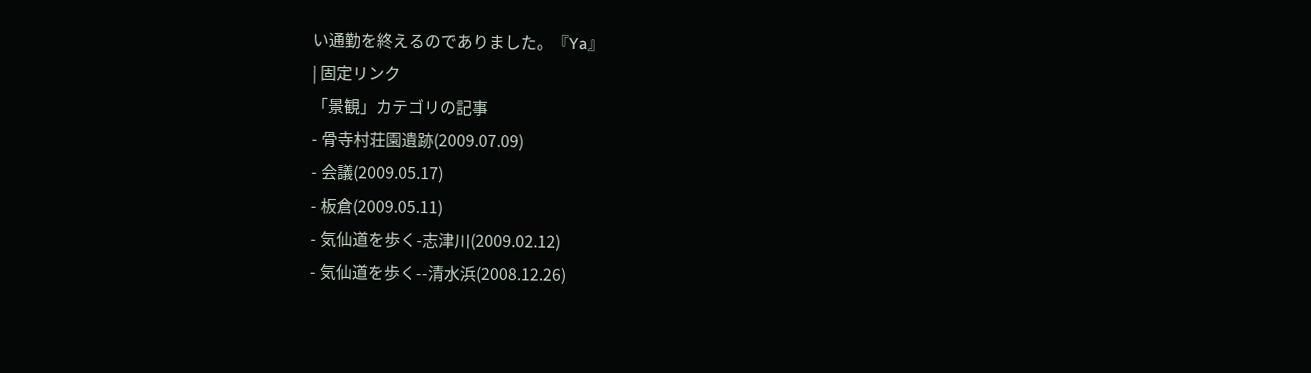い通勤を終えるのでありました。『Ya』
| 固定リンク
「景観」カテゴリの記事
- 骨寺村荘園遺跡(2009.07.09)
- 会議(2009.05.17)
- 板倉(2009.05.11)
- 気仙道を歩く-志津川(2009.02.12)
- 気仙道を歩く--清水浜(2008.12.26)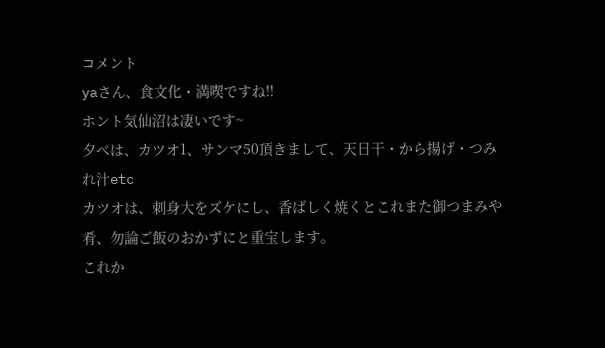コメント
yaさん、食文化・満喫ですね!!
ホント気仙沼は凄いです~
夕べは、カツオ1、サンマ50頂きまして、天日干・から揚げ・つみれ汁etc
カツオは、刺身大をズケにし、香ばしく焼くとこれまた御つまみや肴、勿論ご飯のおかずにと重宝します。
これか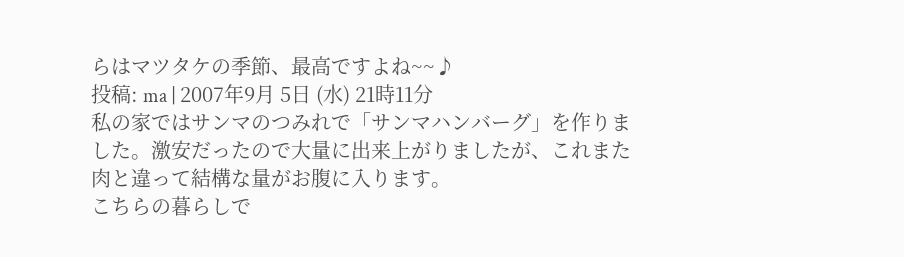らはマツタケの季節、最高ですよね~~♪
投稿: ma | 2007年9月 5日 (水) 21時11分
私の家ではサンマのつみれで「サンマハンバーグ」を作りました。激安だったので大量に出来上がりましたが、これまた肉と違って結構な量がお腹に入ります。
こちらの暮らしで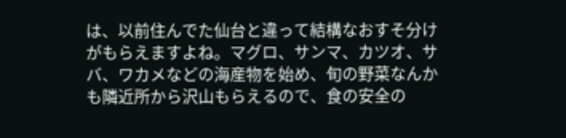は、以前住んでた仙台と違って結構なおすそ分けがもらえますよね。マグロ、サンマ、カツオ、サバ、ワカメなどの海産物を始め、旬の野菜なんかも隣近所から沢山もらえるので、食の安全の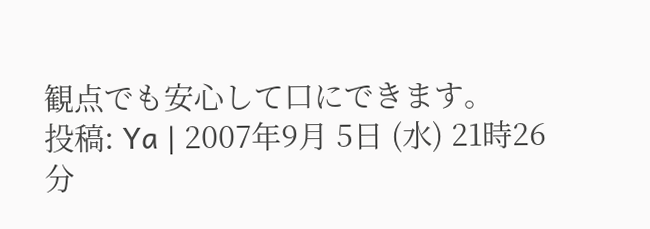観点でも安心して口にできます。
投稿: Ya | 2007年9月 5日 (水) 21時26分